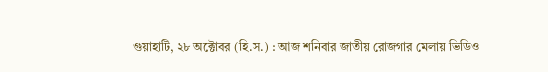গুয়াহাটি, ২৮ অক্টোবর (হি.স.) : আজ শনিবার জাতীয় রোজগার মেলায় ভিডিও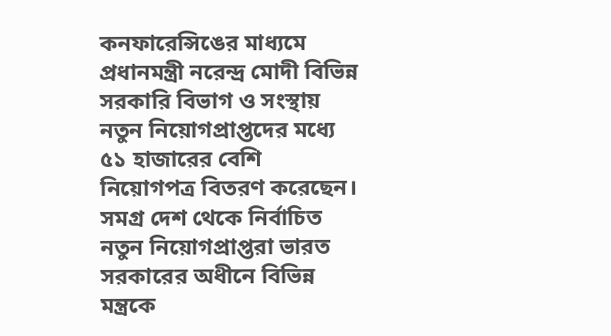কনফারেন্সিঙের মাধ্যমে প্রধানমন্ত্রী নরেন্দ্র মোদী বিভিন্ন সরকারি বিভাগ ও সংস্থায় নতুন নিয়োগপ্রাপ্তদের মধ্যে ৫১ হাজারের বেশি নিয়োগপত্র বিতরণ করেছেন। সমগ্র দেশ থেকে নির্বাচিত নতুন নিয়োগপ্রাপ্তরা ভারত সরকারের অধীনে বিভিন্ন মন্ত্রকে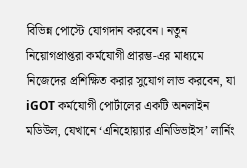বিভিন্ন পোস্টে যোগদান করবেন। নতুন নিয়োগপ্রাপ্তরা কর্মযোগী প্রারম্ভ-এর মাধ্যমে নিজেদের প্রশিক্ষিত করার সুযোগ লাভ করবেন, যা iGOT কর্মযোগী পোর্টালের একটি অনলাইন মডিউল, যেখানে ‘এনিহোয়্যার এনিডিভাইস’ লার্নিং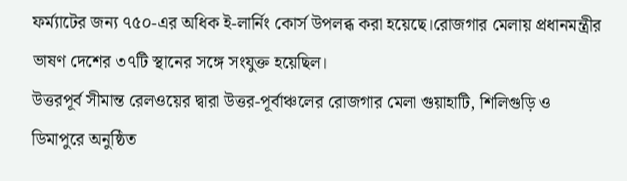ফর্ম্যাটের জন্য ৭৫০-এর অধিক ই-লার্নিং কোর্স উপলব্ধ করা হয়েছে।রোজগার মেলায় প্রধানমন্ত্রীর ভাষণ দেশের ৩৭টি স্থানের সঙ্গে সংযুক্ত হয়েছিল।
উত্তরপূর্ব সীমান্ত রেলওয়ের দ্বারা উত্তর-পূর্বাঞ্চলের রোজগার মেলা গুয়াহাটি, শিলিগুড়ি ও ডিমাপুরে অনুষ্ঠিত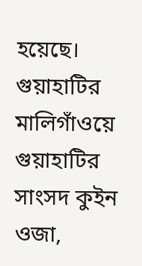হয়েছে। গুয়াহাটির মালিগাঁওয়ে গুয়াহাটির সাংসদ কুইন ওজা,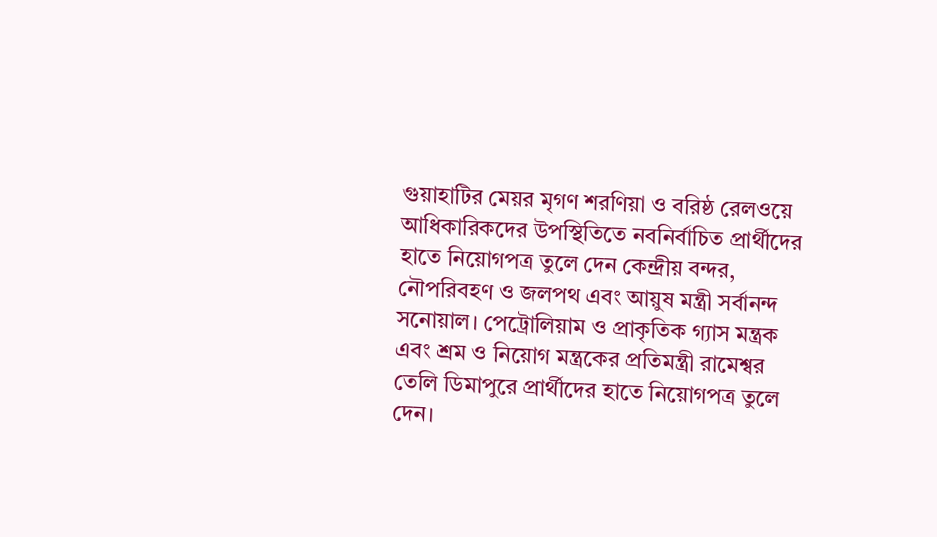গুয়াহাটির মেয়র মৃগণ শরণিয়া ও বরিষ্ঠ রেলওয়ে আধিকারিকদের উপস্থিতিতে নবনির্বাচিত প্রার্থীদের হাতে নিয়োগপত্র তুলে দেন কেন্দ্রীয় বন্দর, নৌপরিবহণ ও জলপথ এবং আয়ুষ মন্ত্রী সর্বানন্দ সনোয়াল। পেট্রোলিয়াম ও প্রাকৃতিক গ্যাস মন্ত্রক এবং শ্রম ও নিয়োগ মন্ত্রকের প্রতিমন্ত্রী রামেশ্বর তেলি ডিমাপুরে প্রার্থীদের হাতে নিয়োগপত্র তুলে দেন।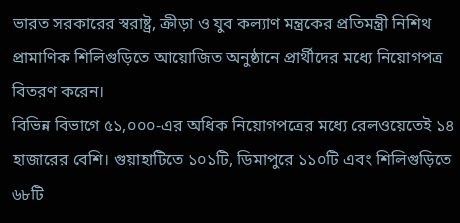ভারত সরকারের স্বরাষ্ট্র, ক্রীড়া ও যুব কল্যাণ মন্ত্রকের প্রতিমন্ত্রী নিশিথ প্রামাণিক শিলিগুড়িতে আয়োজিত অনুষ্ঠানে প্রার্থীদের মধ্যে নিয়োগপত্র বিতরণ করেন।
বিভিন্ন বিভাগে ৫১,০০০-এর অধিক নিয়োগপত্রের মধ্যে রেলওয়েতেই ১৪ হাজারের বেশি। গুয়াহাটিতে ১০১টি, ডিমাপুরে ১১০টি এবং শিলিগুড়িতে ৬৮টি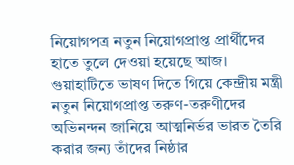নিয়োগপত্র নতুন নিয়োগপ্রাপ্ত প্রার্থীদের হাতে তুলে দেওয়া হয়েছে আজ।
গুয়াহাটিতে ভাষণ দিতে গিয়ে কেন্দ্রীয় মন্ত্রী নতুন নিয়োগপ্রাপ্ত তরুণ-তরুণীদের অভিনন্দন জানিয়ে আত্মনির্ভর ভারত তৈরি করার জন্য তাঁদের নিষ্ঠার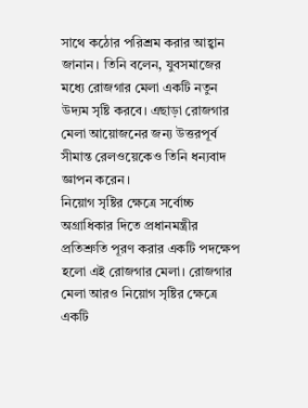সাথে কঠোর পরিশ্রম করার আহ্বান জানান। তিনি বলেন, যুবসমাজের মধ্যে রোজগার মেলা একটি নতুন উদ্যম সৃষ্টি করবে। এছাড়া রোজগার মেলা আয়োজনের জন্য উত্তরপূর্ব সীমান্ত রেলওয়েকেও তিনি ধন্যবাদ জ্ঞাপন করেন।
নিয়োগ সৃষ্টির ক্ষেত্রে সর্বোচ্চ অগ্রাধিকার দিতে প্রধানমন্ত্রীর প্রতিশ্রুতি পূরণ করার একটি পদক্ষেপ হলো এই রোজগার মেলা। রোজগার মেলা আরও নিয়োগ সৃষ্টির ক্ষেত্রে একটি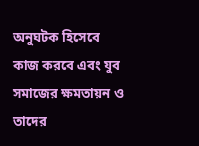অনুঘটক হিসেবে কাজ করবে এবং যুব সমাজের ক্ষমতায়ন ও তাদের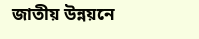জাতীয় উন্নয়নে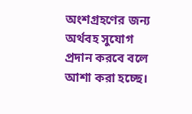অংশগ্রহণের জন্য অর্থবহ সুযোগ প্রদান করবে বলে আশা করা হচ্ছে।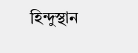হিন্দুস্থান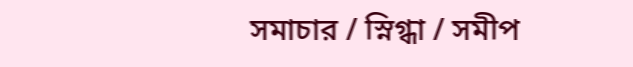সমাচার / স্নিগ্ধা / সমীপ